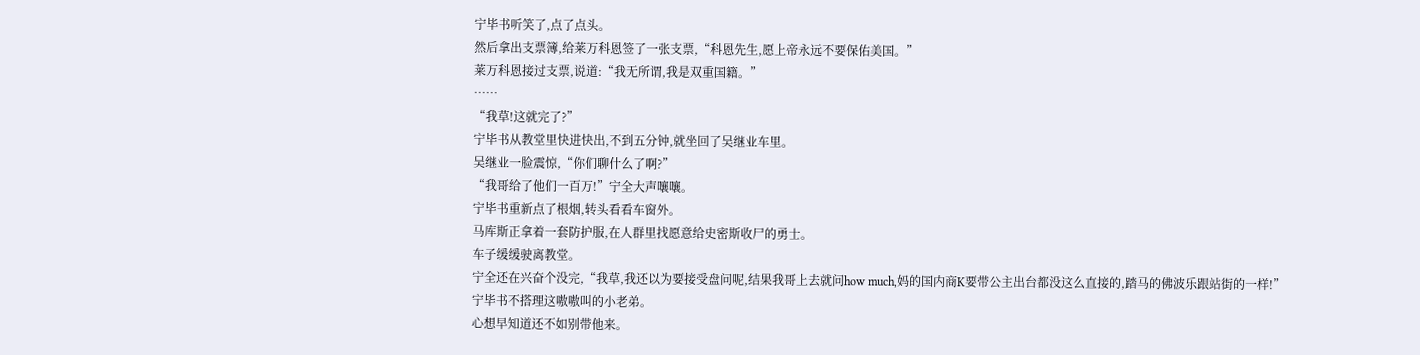宁毕书听笑了,点了点头。
然后拿出支票簿,给莱万科恩签了一张支票,“科恩先生,愿上帝永远不要保佑美国。”
莱万科恩接过支票,说道:“我无所谓,我是双重国籍。”
……
“我草!这就完了?”
宁毕书从教堂里快进快出,不到五分钟,就坐回了吴继业车里。
吴继业一脸震惊,“你们聊什么了啊?”
“我哥给了他们一百万!”宁全大声嚷嚷。
宁毕书重新点了根烟,转头看看车窗外。
马库斯正拿着一套防护服,在人群里找愿意给史密斯收尸的勇士。
车子缓缓驶离教堂。
宁全还在兴奋个没完,“我草,我还以为要接受盘问呢,结果我哥上去就问how much,妈的国内商K要带公主出台都没这么直接的,踏马的佛波乐跟站街的一样!”
宁毕书不搭理这嗷嗷叫的小老弟。
心想早知道还不如别带他来。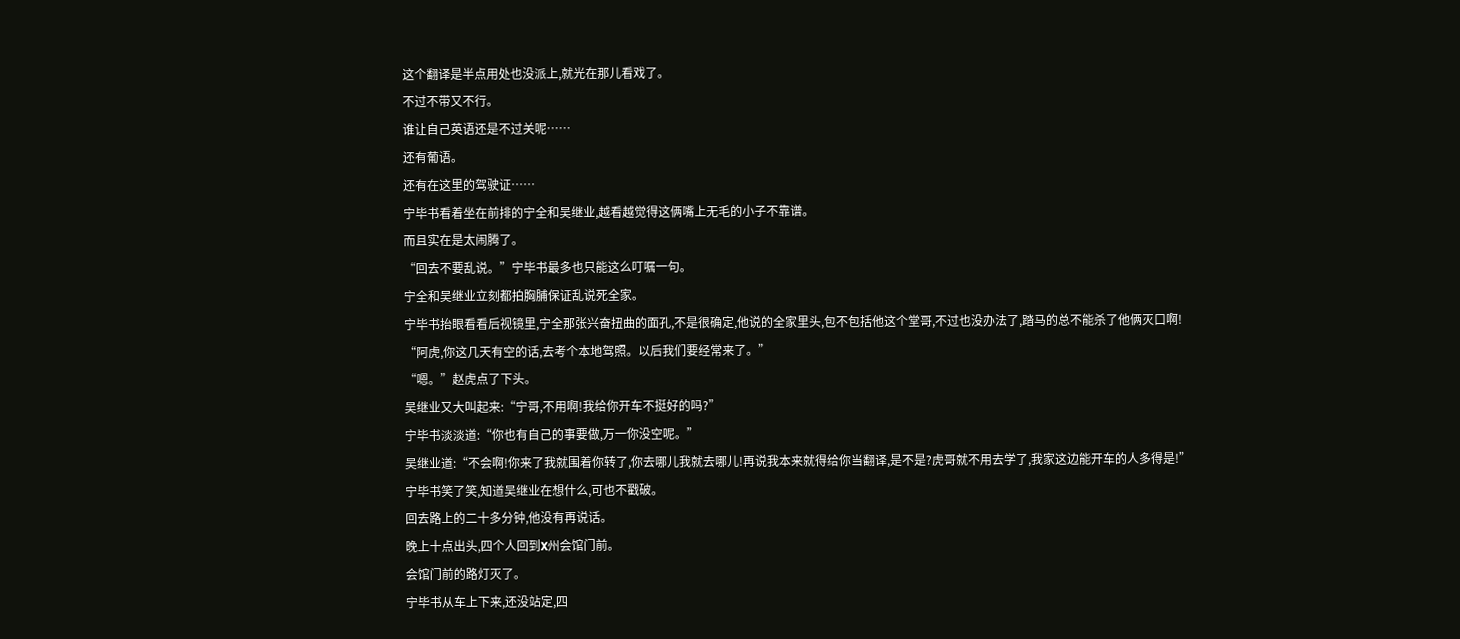这个翻译是半点用处也没派上,就光在那儿看戏了。
不过不带又不行。
谁让自己英语还是不过关呢……
还有葡语。
还有在这里的驾驶证……
宁毕书看着坐在前排的宁全和吴继业,越看越觉得这俩嘴上无毛的小子不靠谱。
而且实在是太闹腾了。
“回去不要乱说。”宁毕书最多也只能这么叮嘱一句。
宁全和吴继业立刻都拍胸脯保证乱说死全家。
宁毕书抬眼看看后视镜里,宁全那张兴奋扭曲的面孔,不是很确定,他说的全家里头,包不包括他这个堂哥,不过也没办法了,踏马的总不能杀了他俩灭口啊!
“阿虎,你这几天有空的话,去考个本地驾照。以后我们要经常来了。”
“嗯。”赵虎点了下头。
吴继业又大叫起来:“宁哥,不用啊!我给你开车不挺好的吗?”
宁毕书淡淡道:“你也有自己的事要做,万一你没空呢。”
吴继业道:“不会啊!你来了我就围着你转了,你去哪儿我就去哪儿!再说我本来就得给你当翻译,是不是?虎哥就不用去学了,我家这边能开车的人多得是!”
宁毕书笑了笑,知道吴继业在想什么,可也不戳破。
回去路上的二十多分钟,他没有再说话。
晚上十点出头,四个人回到X州会馆门前。
会馆门前的路灯灭了。
宁毕书从车上下来,还没站定,四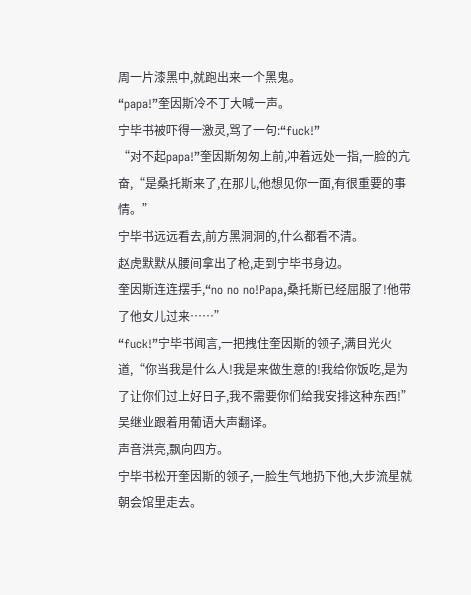周一片漆黑中,就跑出来一个黑鬼。
“papa!”奎因斯冷不丁大喊一声。
宁毕书被吓得一激灵,骂了一句:“fuck!”
“对不起papa!”奎因斯匆匆上前,冲着远处一指,一脸的亢奋,“是桑托斯来了,在那儿,他想见你一面,有很重要的事情。”
宁毕书远远看去,前方黑洞洞的,什么都看不清。
赵虎默默从腰间拿出了枪,走到宁毕书身边。
奎因斯连连摆手,“no no no!Papa,桑托斯已经屈服了!他带了他女儿过来……”
“fuck!”宁毕书闻言,一把拽住奎因斯的领子,满目光火道,“你当我是什么人!我是来做生意的!我给你饭吃,是为了让你们过上好日子,我不需要你们给我安排这种东西!”
吴继业跟着用葡语大声翻译。
声音洪亮,飘向四方。
宁毕书松开奎因斯的领子,一脸生气地扔下他,大步流星就朝会馆里走去。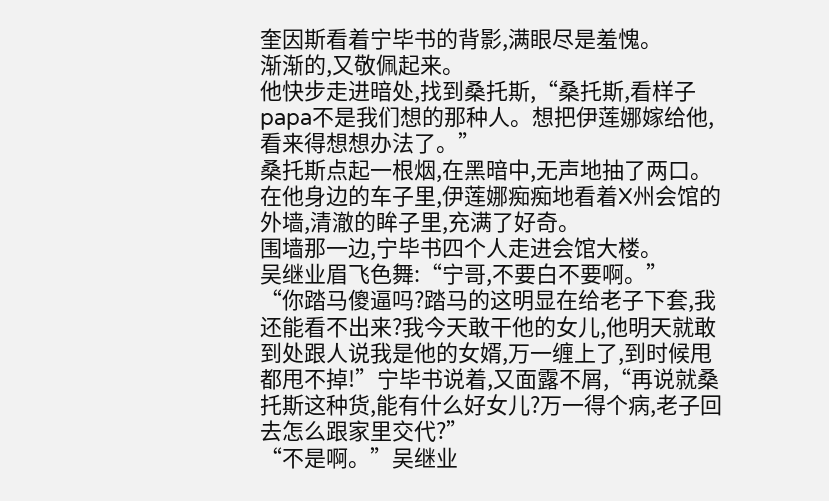奎因斯看着宁毕书的背影,满眼尽是羞愧。
渐渐的,又敬佩起来。
他快步走进暗处,找到桑托斯,“桑托斯,看样子papa不是我们想的那种人。想把伊莲娜嫁给他,看来得想想办法了。”
桑托斯点起一根烟,在黑暗中,无声地抽了两口。
在他身边的车子里,伊莲娜痴痴地看着X州会馆的外墙,清澈的眸子里,充满了好奇。
围墙那一边,宁毕书四个人走进会馆大楼。
吴继业眉飞色舞:“宁哥,不要白不要啊。”
“你踏马傻逼吗?踏马的这明显在给老子下套,我还能看不出来?我今天敢干他的女儿,他明天就敢到处跟人说我是他的女婿,万一缠上了,到时候甩都甩不掉!”宁毕书说着,又面露不屑,“再说就桑托斯这种货,能有什么好女儿?万一得个病,老子回去怎么跟家里交代?”
“不是啊。”吴继业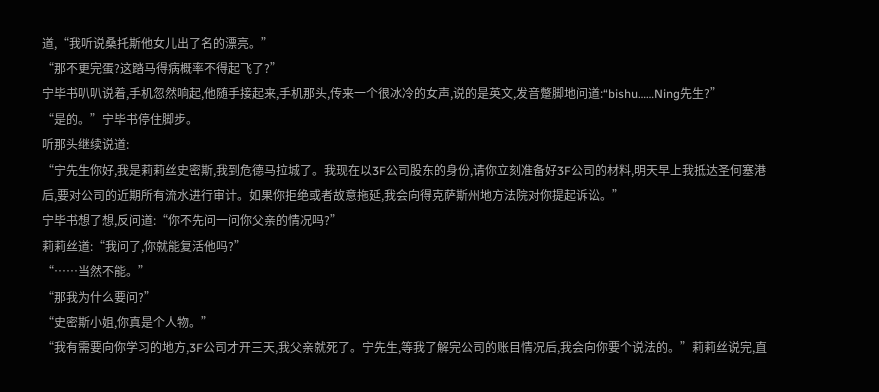道,“我听说桑托斯他女儿出了名的漂亮。”
“那不更完蛋?这踏马得病概率不得起飞了?”
宁毕书叭叭说着,手机忽然响起,他随手接起来,手机那头,传来一个很冰冷的女声,说的是英文,发音蹩脚地问道:“bishu……Ning先生?”
“是的。”宁毕书停住脚步。
听那头继续说道:
“宁先生你好,我是莉莉丝史密斯,我到危德马拉城了。我现在以3F公司股东的身份,请你立刻准备好3F公司的材料,明天早上我抵达圣何塞港后,要对公司的近期所有流水进行审计。如果你拒绝或者故意拖延,我会向得克萨斯州地方法院对你提起诉讼。”
宁毕书想了想,反问道:“你不先问一问你父亲的情况吗?”
莉莉丝道:“我问了,你就能复活他吗?”
“……当然不能。”
“那我为什么要问?”
“史密斯小姐,你真是个人物。”
“我有需要向你学习的地方,3F公司才开三天,我父亲就死了。宁先生,等我了解完公司的账目情况后,我会向你要个说法的。”莉莉丝说完,直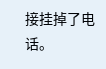接挂掉了电话。